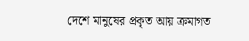দেশে মানুষের প্রকৃত আয় ক্রমাগত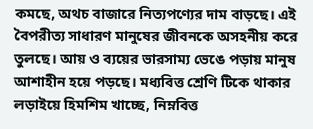কমছে, অথচ বাজারে নিত্যপণ্যের দাম বাড়ছে। এই বৈপরীত্য সাধারণ মানুষের জীবনকে অসহনীয় করে তুলছে। আয় ও ব্যয়ের ভারসাম্য ভেঙে পড়ায় মানুষ আশাহীন হয়ে পড়ছে। মধ্যবিত্ত শ্রেণি টিকে থাকার লড়াইয়ে হিমশিম খাচ্ছে, নিম্নবিত্ত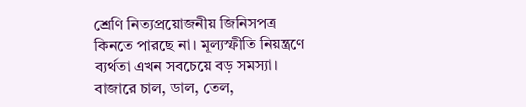শ্রেণি নিত্যপ্রয়োজনীয় জিনিসপত্র কিনতে পারছে না। মূল্যস্ফীতি নিয়ন্ত্রণে ব্যর্থতা এখন সবচেয়ে বড় সমস্যা। বাজারে চাল, ডাল, তেল,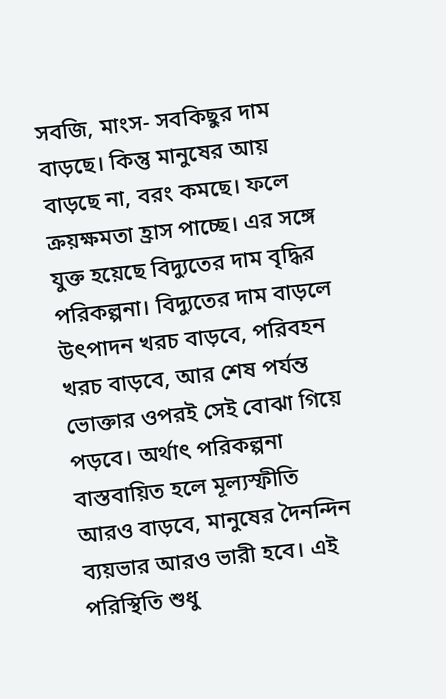সবজি, মাংস- সবকিছুর দাম বাড়ছে। কিন্তু মানুষের আয় বাড়ছে না, বরং কমছে। ফলে ক্রয়ক্ষমতা হ্রাস পাচ্ছে। এর সঙ্গে যুক্ত হয়েছে বিদ্যুতের দাম বৃদ্ধির পরিকল্পনা। বিদ্যুতের দাম বাড়লে উৎপাদন খরচ বাড়বে, পরিবহন খরচ বাড়বে, আর শেষ পর্যন্ত ভোক্তার ওপরই সেই বোঝা গিয়ে পড়বে। অর্থাৎ পরিকল্পনা বাস্তবায়িত হলে মূল্যস্ফীতি আরও বাড়বে, মানুষের দৈনন্দিন ব্যয়ভার আরও ভারী হবে। এই পরিস্থিতি শুধু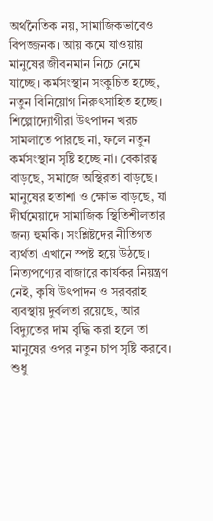অর্থনৈতিক নয়, সামাজিকভাবেও বিপজ্জনক। আয় কমে যাওয়ায় মানুষের জীবনমান নিচে নেমে যাচ্ছে। কর্মসংস্থান সংকুচিত হচ্ছে, নতুন বিনিয়োগ নিরুৎসাহিত হচ্ছে। শিল্পোদ্যোগীরা উৎপাদন খরচ সামলাতে পারছে না, ফলে নতুন কর্মসংস্থান সৃষ্টি হচ্ছে না। বেকারত্ব বাড়ছে, সমাজে অস্থিরতা বাড়ছে। মানুষের হতাশা ও ক্ষোভ বাড়ছে, যা দীর্ঘমেয়াদে সামাজিক স্থিতিশীলতার জন্য হুমকি। সংশ্লিষ্টদের নীতিগত ব্যর্থতা এখানে স্পষ্ট হয়ে উঠছে। নিত্যপণ্যের বাজারে কার্যকর নিয়ন্ত্রণ নেই, কৃষি উৎপাদন ও সরবরাহ ব্যবস্থায় দুর্বলতা রয়েছে, আর বিদ্যুতের দাম বৃদ্ধি করা হলে তা মানুষের ওপর নতুন চাপ সৃষ্টি করবে। শুধু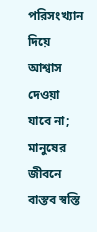পরিসংখ্যান দিয়ে আশ্বাস দেওয়া যাবে না; মানুষের জীবনে বাস্তব স্বস্তি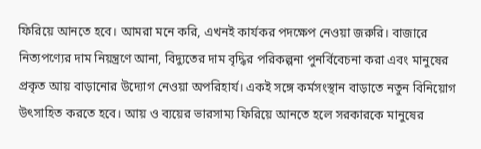ফিরিয়ে আনতে হবে। আমরা মনে করি, এখনই কার্যকর পদক্ষেপ নেওয়া জরুরি। বাজারে নিত্যপণ্যের দাম নিয়ন্ত্রণে আনা, বিদ্যুতের দাম বৃদ্ধির পরিকল্পনা পুনর্বিবেচনা করা এবং মানুষের প্রকৃত আয় বাড়ানোর উদ্যোগ নেওয়া অপরিহার্য। একই সঙ্গে কর্মসংস্থান বাড়াতে নতুন বিনিয়োগ উৎসাহিত করতে হবে। আয় ও ব্যয়ের ভারসাম্য ফিরিয়ে আনতে হলে সরকারকে মানুষের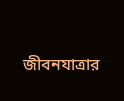জীবনযাত্রার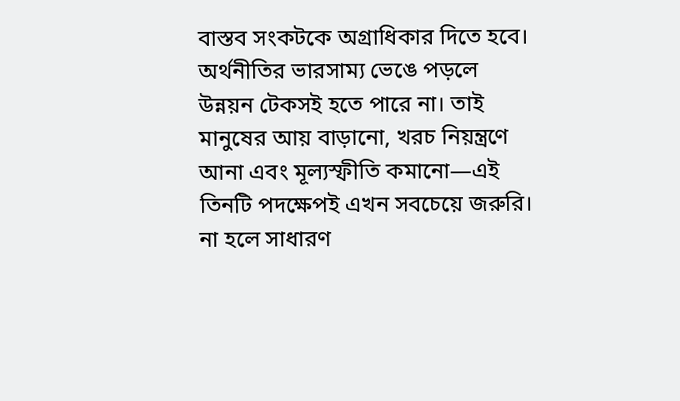বাস্তব সংকটকে অগ্রাধিকার দিতে হবে। অর্থনীতির ভারসাম্য ভেঙে পড়লে উন্নয়ন টেকসই হতে পারে না। তাই মানুষের আয় বাড়ানো, খরচ নিয়ন্ত্রণে আনা এবং মূল্যস্ফীতি কমানো—এই তিনটি পদক্ষেপই এখন সবচেয়ে জরুরি। না হলে সাধারণ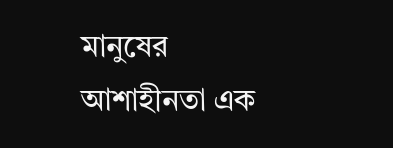মানুষের আশাহীনতা এক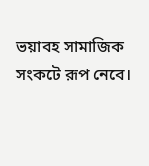ভয়াবহ সামাজিক সংকটে রূপ নেবে।